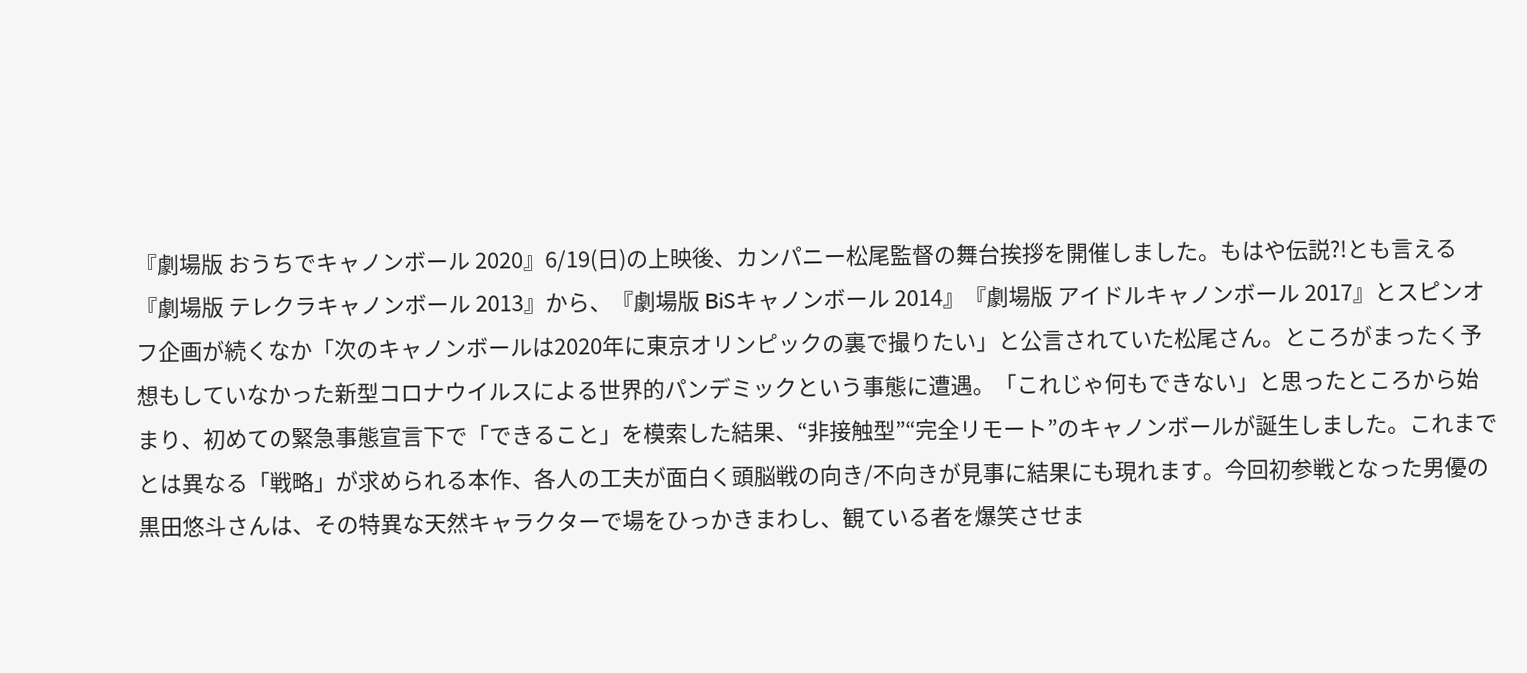『劇場版 おうちでキャノンボール 2020』6/19(日)の上映後、カンパニー松尾監督の舞台挨拶を開催しました。もはや伝説?!とも言える『劇場版 テレクラキャノンボール 2013』から、『劇場版 BiSキャノンボール 2014』『劇場版 アイドルキャノンボール 2017』とスピンオフ企画が続くなか「次のキャノンボールは2020年に東京オリンピックの裏で撮りたい」と公言されていた松尾さん。ところがまったく予想もしていなかった新型コロナウイルスによる世界的パンデミックという事態に遭遇。「これじゃ何もできない」と思ったところから始まり、初めての緊急事態宣言下で「できること」を模索した結果、“非接触型”“完全リモート”のキャノンボールが誕生しました。これまでとは異なる「戦略」が求められる本作、各人の工夫が面白く頭脳戦の向き/不向きが見事に結果にも現れます。今回初参戦となった男優の黒田悠斗さんは、その特異な天然キャラクターで場をひっかきまわし、観ている者を爆笑させま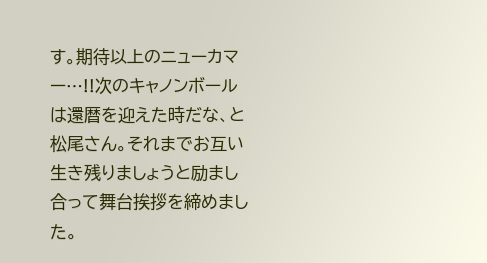す。期待以上のニューカマー…!!次のキャノンボールは還暦を迎えた時だな、と松尾さん。それまでお互い生き残りましょうと励まし合って舞台挨拶を締めました。